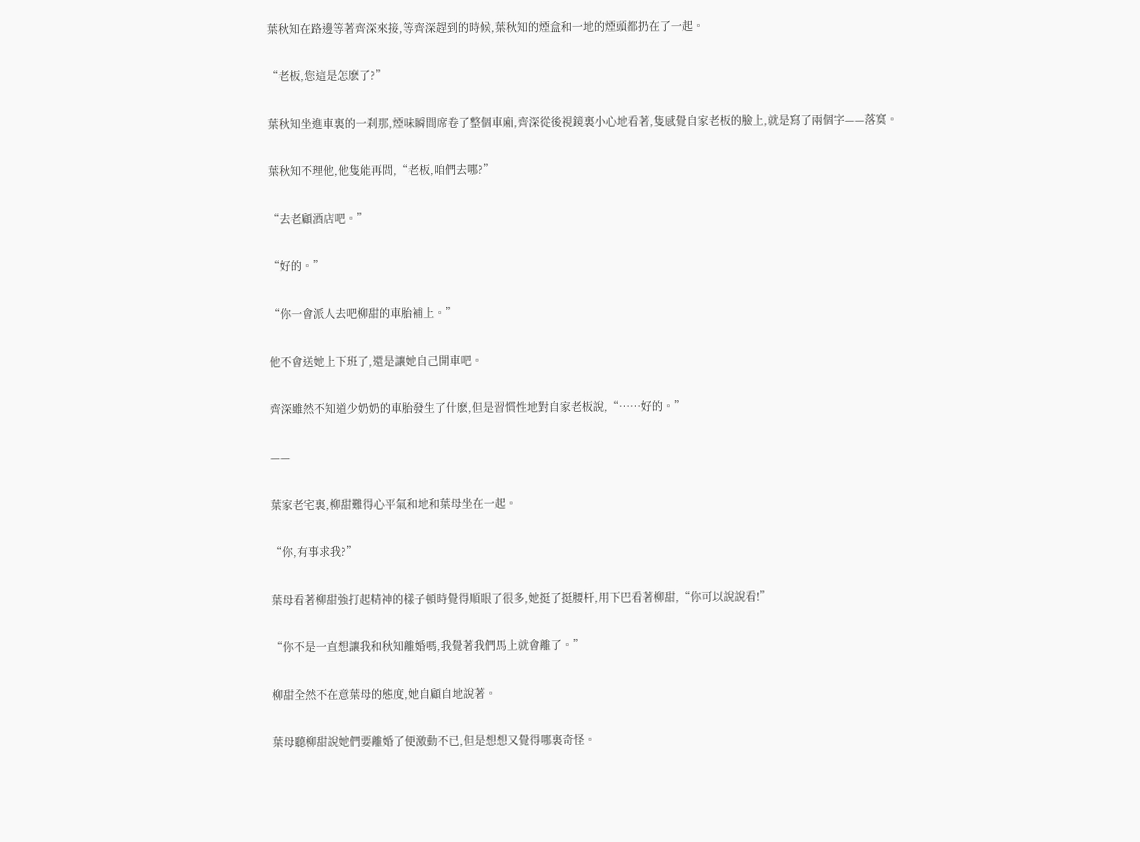葉秋知在路邊等著齊深來接,等齊深趕到的時候,葉秋知的煙盒和一地的煙頭都扔在了一起。

“老板,您這是怎麽了?”

葉秋知坐進車裏的一刹那,煙味瞬間席卷了整個車廂,齊深從後視鏡裏小心地看著,隻感覺自家老板的臉上,就是寫了兩個字——落寞。

葉秋知不理他,他隻能再問,“老板,咱們去哪?”

“去老顧酒店吧。”

“好的。”

“你一會派人去吧柳甜的車胎補上。”

他不會送她上下班了,還是讓她自己開車吧。

齊深雖然不知道少奶奶的車胎發生了什麽,但是習慣性地對自家老板說,“……好的。”

——

葉家老宅裏,柳甜難得心平氣和地和葉母坐在一起。

“你,有事求我?”

葉母看著柳甜強打起精神的樣子頓時覺得順眼了很多,她挺了挺腰杆,用下巴看著柳甜,“你可以說說看!”

“你不是一直想讓我和秋知離婚嗎,我覺著我們馬上就會離了。”

柳甜全然不在意葉母的態度,她自顧自地說著。

葉母聽柳甜說她們要離婚了便激動不已,但是想想又覺得哪裏奇怪。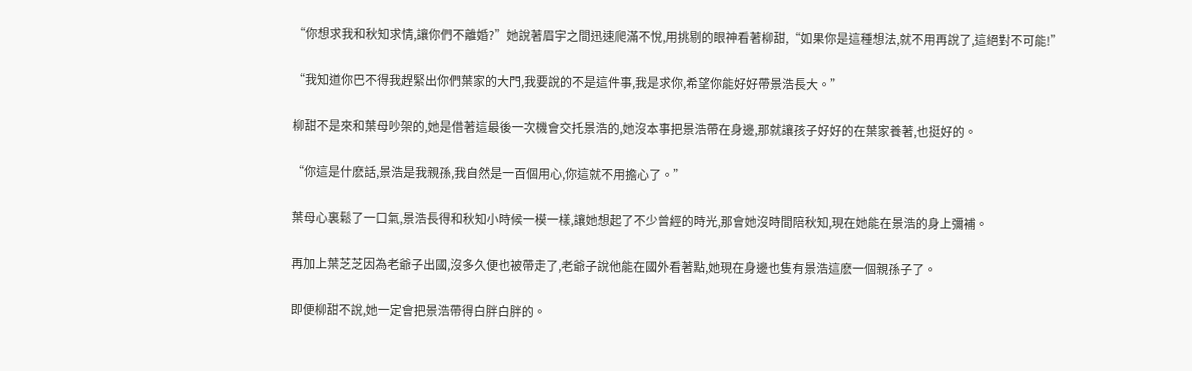“你想求我和秋知求情,讓你們不離婚?”她說著眉宇之間迅速爬滿不悅,用挑剔的眼神看著柳甜,“如果你是這種想法,就不用再說了,這絕對不可能!”

“我知道你巴不得我趕緊出你們葉家的大門,我要說的不是這件事,我是求你,希望你能好好帶景浩長大。”

柳甜不是來和葉母吵架的,她是借著這最後一次機會交托景浩的,她沒本事把景浩帶在身邊,那就讓孩子好好的在葉家養著,也挺好的。

“你這是什麽話,景浩是我親孫,我自然是一百個用心,你這就不用擔心了。”

葉母心裏鬆了一口氣,景浩長得和秋知小時候一模一樣,讓她想起了不少曾經的時光,那會她沒時間陪秋知,現在她能在景浩的身上彌補。

再加上葉芝芝因為老爺子出國,沒多久便也被帶走了,老爺子說他能在國外看著點,她現在身邊也隻有景浩這麽一個親孫子了。

即便柳甜不說,她一定會把景浩帶得白胖白胖的。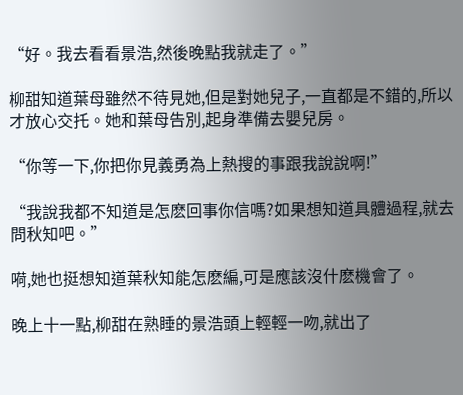“好。我去看看景浩,然後晚點我就走了。”

柳甜知道葉母雖然不待見她,但是對她兒子,一直都是不錯的,所以才放心交托。她和葉母告別,起身準備去嬰兒房。

“你等一下,你把你見義勇為上熱搜的事跟我說說啊!”

“我說我都不知道是怎麽回事你信嗎?如果想知道具體過程,就去問秋知吧。”

嗬,她也挺想知道葉秋知能怎麽編,可是應該沒什麽機會了。

晚上十一點,柳甜在熟睡的景浩頭上輕輕一吻,就出了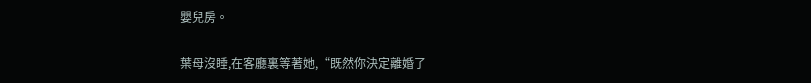嬰兒房。

葉母沒睡,在客廳裏等著她,“既然你決定離婚了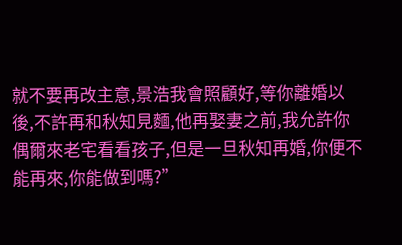就不要再改主意,景浩我會照顧好,等你離婚以後,不許再和秋知見麵,他再娶妻之前,我允許你偶爾來老宅看看孩子,但是一旦秋知再婚,你便不能再來,你能做到嗎?”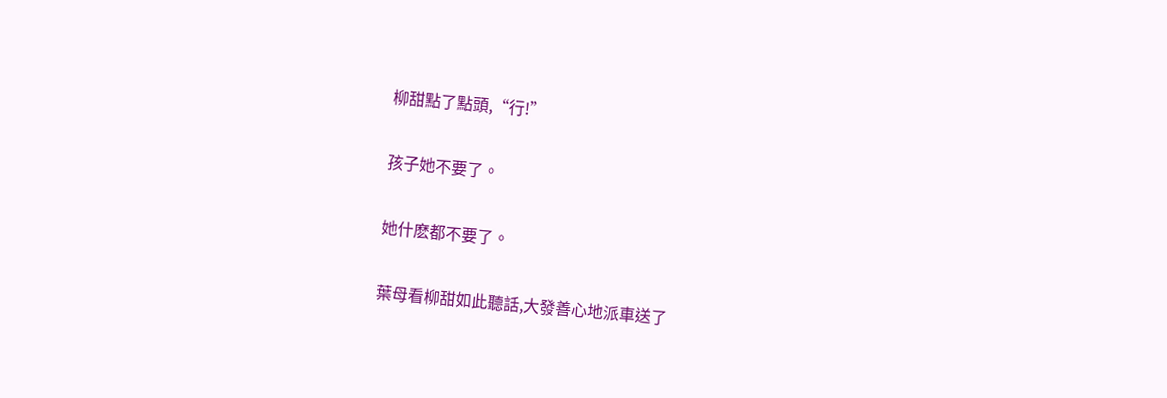柳甜點了點頭,“行!”

孩子她不要了。

她什麽都不要了。

葉母看柳甜如此聽話,大發善心地派車送了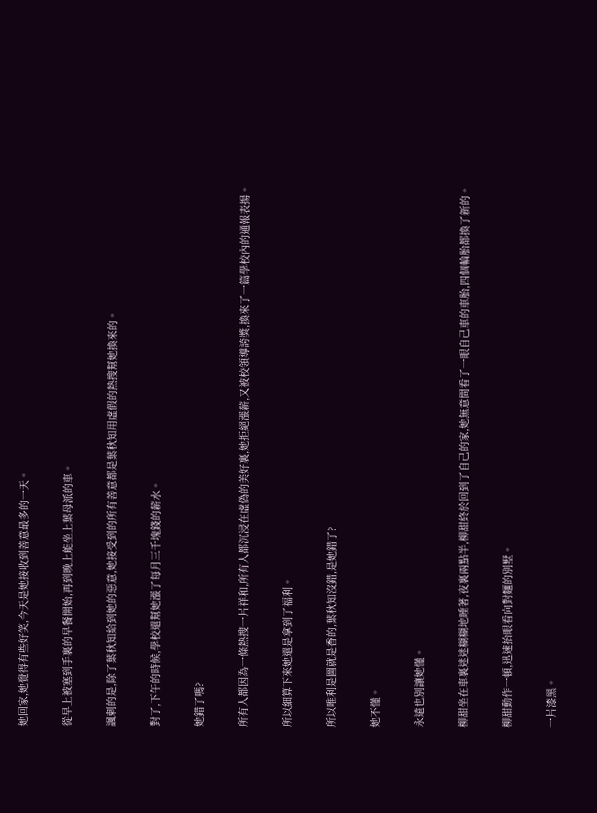她回家,她覺得有些好笑,今天是她接收到善意最多的一天。

從早上被塞到手裏的早餐開始,再到晚上能坐上葉母派的車。

諷刺的是,除了葉秋知給到她的惡意,她接受到的所有善意都是葉秋知用虛假的熱搜幫她換來的。

對了,下午的時候,學校還幫她漲了每月三千塊錢的薪水。

她錯了嗎?

所有人都因為一條熱搜一片祥和,所有人都沉浸在虛偽的美好裏,她拒絕漲薪,又被校領導誇獎,換來了一篇學校內的通報表揚。

所以細算下來她還是拿到了福利。

所以唯利是圖就是香的,葉秋知沒錯,是她錯了?

她不懂。

永遠也別讓她懂。

柳甜坐在車裏迷迷糊糊地睡著,夜裏兩點半,柳甜終於回到了自己的家,她無意間看了一眼自己車的車胎,四個輪胎都換了新的。

柳甜動作一頓,迅速抬眼看向對麵的別墅。

一片漆黑。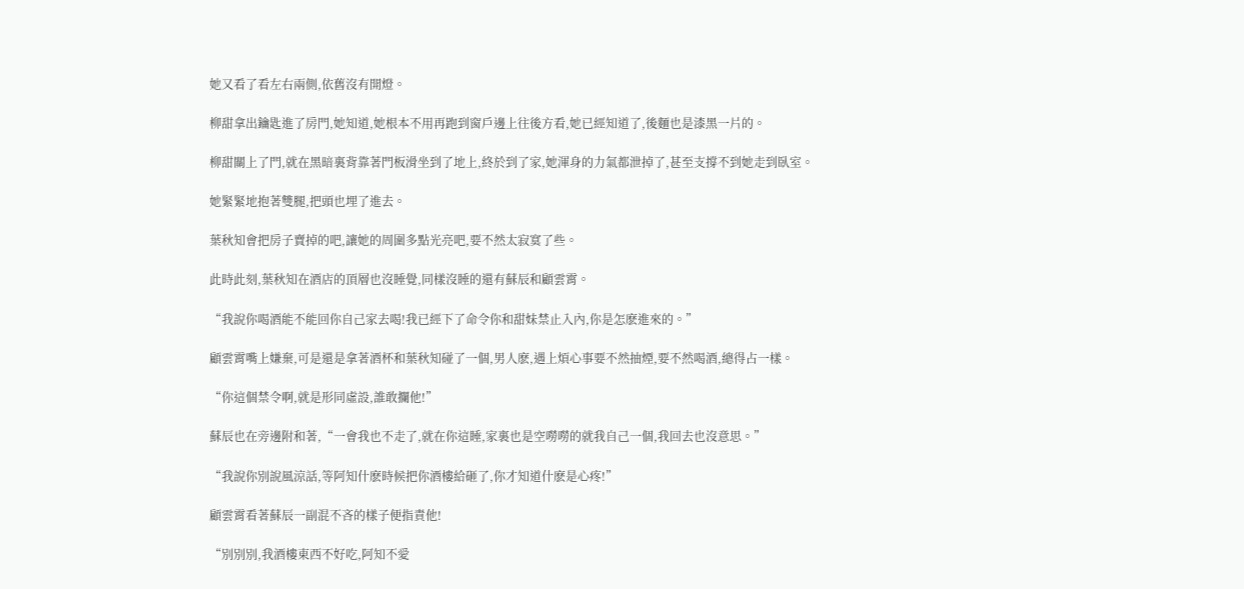她又看了看左右兩側,依舊沒有開燈。

柳甜拿出鑰匙進了房門,她知道,她根本不用再跑到窗戶邊上往後方看,她已經知道了,後麵也是漆黑一片的。

柳甜關上了門,就在黑暗裏背靠著門板滑坐到了地上,終於到了家,她渾身的力氣都泄掉了,甚至支撐不到她走到臥室。

她緊緊地抱著雙腿,把頭也埋了進去。

葉秋知會把房子賣掉的吧,讓她的周圍多點光亮吧,要不然太寂寞了些。

此時此刻,葉秋知在酒店的頂層也沒睡覺,同樣沒睡的還有蘇辰和顧雲霄。

“我說你喝酒能不能回你自己家去喝!我已經下了命令你和甜妹禁止入內,你是怎麽進來的。”

顧雲霄嘴上嫌棄,可是還是拿著酒杯和葉秋知碰了一個,男人麽,遇上煩心事要不然抽煙,要不然喝酒,總得占一樣。

“你這個禁令啊,就是形同虛設,誰敢攔他!”

蘇辰也在旁邊附和著,“一會我也不走了,就在你這睡,家裏也是空嘮嘮的就我自己一個,我回去也沒意思。”

“我說你別說風涼話,等阿知什麽時候把你酒樓給砸了,你才知道什麽是心疼!”

顧雲霄看著蘇辰一副混不吝的樣子便指責他!

“別別別,我酒樓東西不好吃,阿知不愛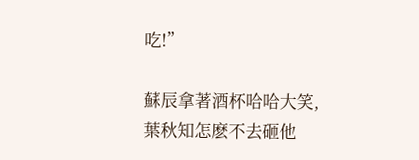吃!”

蘇辰拿著酒杯哈哈大笑,葉秋知怎麽不去砸他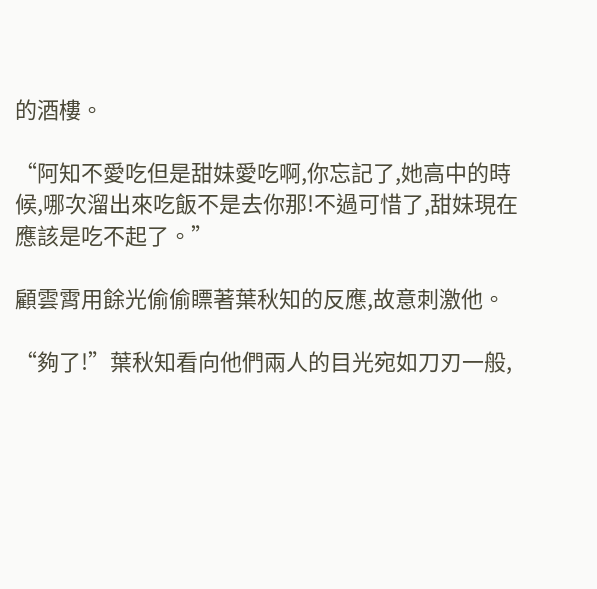的酒樓。

“阿知不愛吃但是甜妹愛吃啊,你忘記了,她高中的時候,哪次溜出來吃飯不是去你那!不過可惜了,甜妹現在應該是吃不起了。”

顧雲霄用餘光偷偷瞟著葉秋知的反應,故意刺激他。

“夠了!”葉秋知看向他們兩人的目光宛如刀刃一般,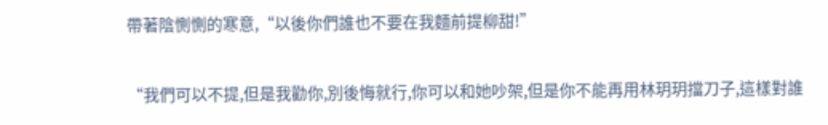帶著陰惻惻的寒意,“以後你們誰也不要在我麵前提柳甜!”

“我們可以不提,但是我勸你,別後悔就行,你可以和她吵架,但是你不能再用林玥玥擋刀子,這樣對誰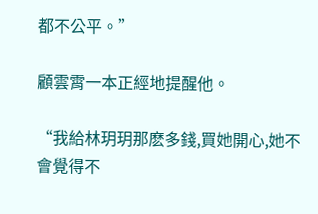都不公平。”

顧雲霄一本正經地提醒他。

“我給林玥玥那麽多錢,買她開心,她不會覺得不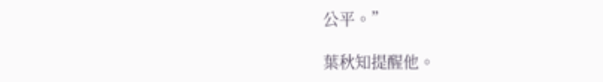公平。”

葉秋知提醒他。